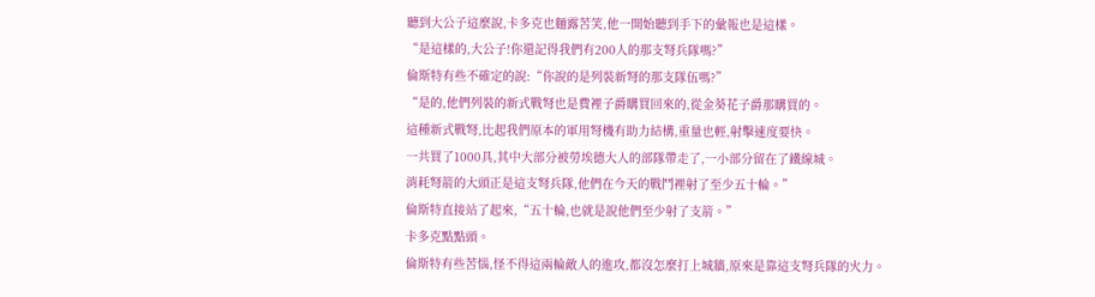聽到大公子這麼說,卡多克也麵露苦笑,他一開始聽到手下的彙報也是這樣。
“是這樣的,大公子!你還記得我們有200人的那支弩兵隊嗎?”
倫斯特有些不確定的說:“你說的是列裝新弩的那支隊伍嗎?”
“是的,他們列裝的新式戰弩也是費裡子爵購買回來的,從金葵花子爵那購買的。
這種新式戰弩,比起我們原本的軍用弩機有助力結構,重量也輕,射擊速度要快。
一共買了1000具,其中大部分被勞埃德大人的部隊帶走了,一小部分留在了鐵線城。
消耗弩箭的大頭正是這支弩兵隊,他們在今天的戰鬥裡射了至少五十輪。”
倫斯特直接站了起來,“五十輪,也就是說他們至少射了支箭。”
卡多克點點頭。
倫斯特有些苦惱,怪不得這兩輪敵人的進攻,都沒怎麼打上城牆,原來是靠這支弩兵隊的火力。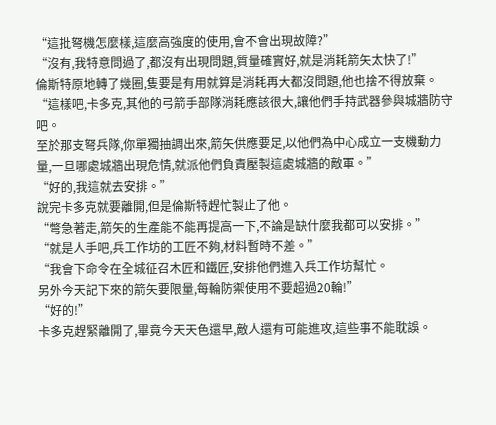“這批弩機怎麼樣,這麼高強度的使用,會不會出現故障?”
“沒有,我特意問過了,都沒有出現問題,質量確實好,就是消耗箭矢太快了!”
倫斯特原地轉了幾圈,隻要是有用就算是消耗再大都沒問題,他也捨不得放棄。
“這樣吧,卡多克,其他的弓箭手部隊消耗應該很大,讓他們手持武器參與城牆防守吧。
至於那支弩兵隊,你單獨抽調出來,箭矢供應要足,以他們為中心成立一支機動力量,一旦哪處城牆出現危情,就派他們負責壓製這處城牆的敵軍。”
“好的,我這就去安排。”
說完卡多克就要離開,但是倫斯特趕忙製止了他。
“彆急著走,箭矢的生產能不能再提高一下,不論是缺什麼我都可以安排。”
“就是人手吧,兵工作坊的工匠不夠,材料暫時不差。”
“我會下命令在全城征召木匠和鐵匠,安排他們進入兵工作坊幫忙。
另外今天記下來的箭矢要限量,每輪防禦使用不要超過20輪!”
“好的!”
卡多克趕緊離開了,畢竟今天天色還早,敵人還有可能進攻,這些事不能耽誤。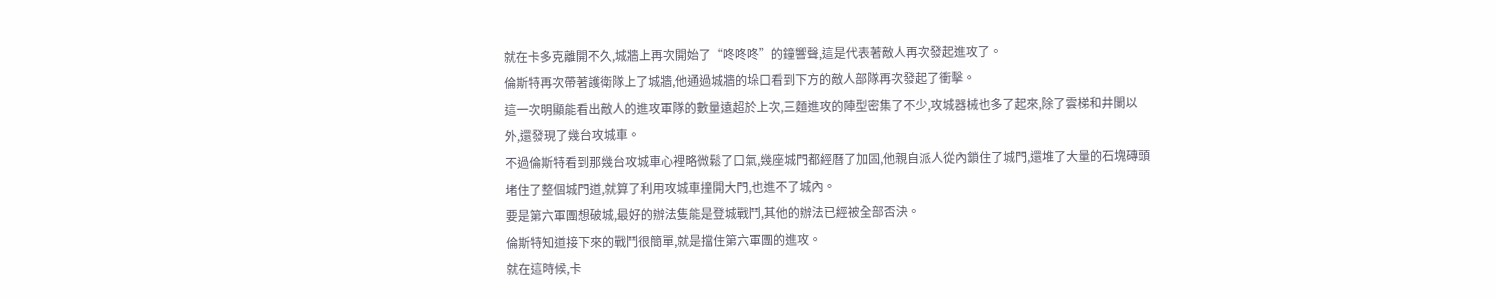就在卡多克離開不久,城牆上再次開始了“咚咚咚”的鐘響聲,這是代表著敵人再次發起進攻了。
倫斯特再次帶著護衛隊上了城牆,他通過城牆的垛口看到下方的敵人部隊再次發起了衝擊。
這一次明顯能看出敵人的進攻軍隊的數量遠超於上次,三麵進攻的陣型密集了不少,攻城器械也多了起來,除了雲梯和井闌以外,還發現了幾台攻城車。
不過倫斯特看到那幾台攻城車心裡略微鬆了口氣,幾座城門都經曆了加固,他親自派人從內鎖住了城門,還堆了大量的石塊磚頭堵住了整個城門道,就算了利用攻城車撞開大門,也進不了城內。
要是第六軍團想破城,最好的辦法隻能是登城戰鬥,其他的辦法已經被全部否決。
倫斯特知道接下來的戰鬥很簡單,就是擋住第六軍團的進攻。
就在這時候,卡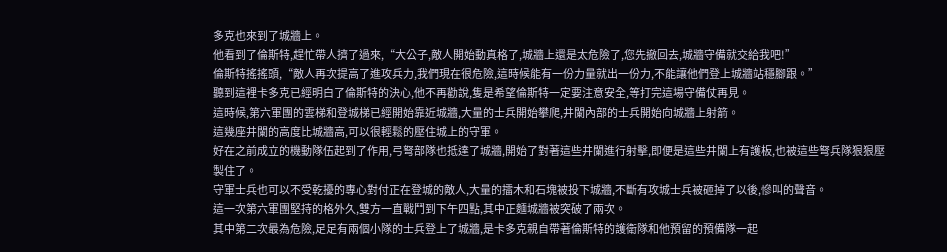多克也來到了城牆上。
他看到了倫斯特,趕忙帶人擠了過來,“大公子,敵人開始動真格了,城牆上還是太危險了,您先撤回去,城牆守備就交給我吧!”
倫斯特搖搖頭,“敵人再次提高了進攻兵力,我們現在很危險,這時候能有一份力量就出一份力,不能讓他們登上城牆站穩腳跟。”
聽到這裡卡多克已經明白了倫斯特的決心,他不再勸說,隻是希望倫斯特一定要注意安全,等打完這場守備仗再見。
這時候,第六軍團的雲梯和登城梯已經開始靠近城牆,大量的士兵開始攀爬,井闌內部的士兵開始向城牆上射箭。
這幾座井闌的高度比城牆高,可以很輕鬆的壓住城上的守軍。
好在之前成立的機動隊伍起到了作用,弓弩部隊也抵達了城牆,開始了對著這些井闌進行射擊,即便是這些井闌上有護板,也被這些弩兵隊狠狠壓製住了。
守軍士兵也可以不受乾擾的專心對付正在登城的敵人,大量的擂木和石塊被投下城牆,不斷有攻城士兵被砸掉了以後,慘叫的聲音。
這一次第六軍團堅持的格外久,雙方一直戰鬥到下午四點,其中正麵城牆被突破了兩次。
其中第二次最為危險,足足有兩個小隊的士兵登上了城牆,是卡多克親自帶著倫斯特的護衛隊和他預留的預備隊一起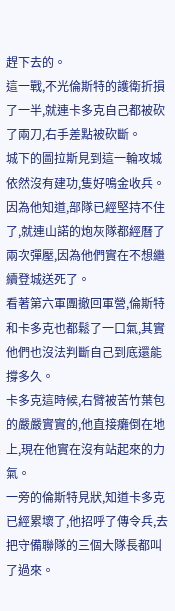趕下去的。
這一戰,不光倫斯特的護衛折損了一半,就連卡多克自己都被砍了兩刀,右手差點被砍斷。
城下的圖拉斯見到這一輪攻城依然沒有建功,隻好鳴金收兵。
因為他知道,部隊已經堅持不住了,就連山諾的炮灰隊都經曆了兩次彈壓,因為他們實在不想繼續登城送死了。
看著第六軍團撤回軍營,倫斯特和卡多克也都鬆了一口氣,其實他們也沒法判斷自己到底還能撐多久。
卡多克這時候,右臂被苦竹葉包的嚴嚴實實的,他直接癱倒在地上,現在他實在沒有站起來的力氣。
一旁的倫斯特見狀,知道卡多克已經累壞了,他招呼了傳令兵,去把守備聯隊的三個大隊長都叫了過來。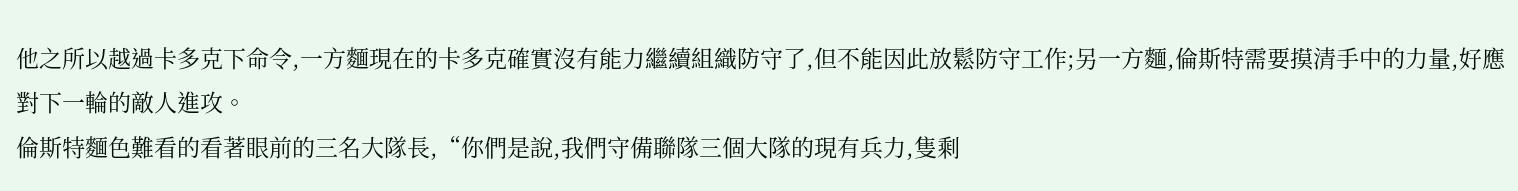他之所以越過卡多克下命令,一方麵現在的卡多克確實沒有能力繼續組織防守了,但不能因此放鬆防守工作;另一方麵,倫斯特需要摸清手中的力量,好應對下一輪的敵人進攻。
倫斯特麵色難看的看著眼前的三名大隊長,“你們是說,我們守備聯隊三個大隊的現有兵力,隻剩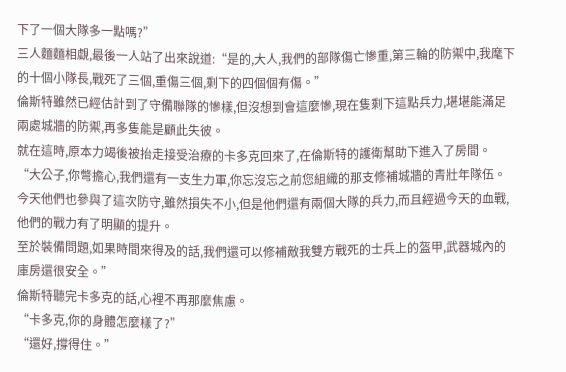下了一個大隊多一點嗎?”
三人麵麵相覷,最後一人站了出來說道:“是的,大人,我們的部隊傷亡慘重,第三輪的防禦中,我麾下的十個小隊長,戰死了三個,重傷三個,剩下的四個個有傷。”
倫斯特雖然已經估計到了守備聯隊的慘樣,但沒想到會這麼慘,現在隻剩下這點兵力,堪堪能滿足兩處城牆的防禦,再多隻能是顧此失彼。
就在這時,原本力竭後被抬走接受治療的卡多克回來了,在倫斯特的護衛幫助下進入了房間。
“大公子,你彆擔心,我們還有一支生力軍,你忘沒忘之前您組織的那支修補城牆的青壯年隊伍。
今天他們也參與了這次防守,雖然損失不小,但是他們還有兩個大隊的兵力,而且經過今天的血戰,他們的戰力有了明顯的提升。
至於裝備問題,如果時間來得及的話,我們還可以修補敵我雙方戰死的士兵上的盔甲,武器城內的庫房還很安全。”
倫斯特聽完卡多克的話,心裡不再那麼焦慮。
“卡多克,你的身體怎麼樣了?”
“還好,撐得住。”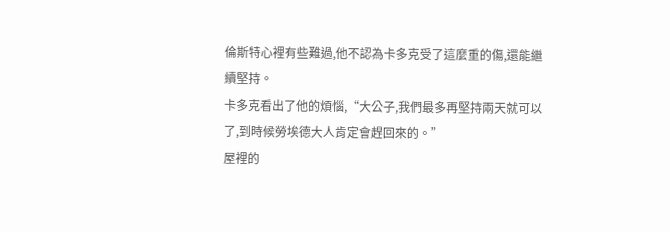倫斯特心裡有些難過,他不認為卡多克受了這麼重的傷,還能繼續堅持。
卡多克看出了他的煩惱,“大公子,我們最多再堅持兩天就可以了,到時候勞埃德大人肯定會趕回來的。”
屋裡的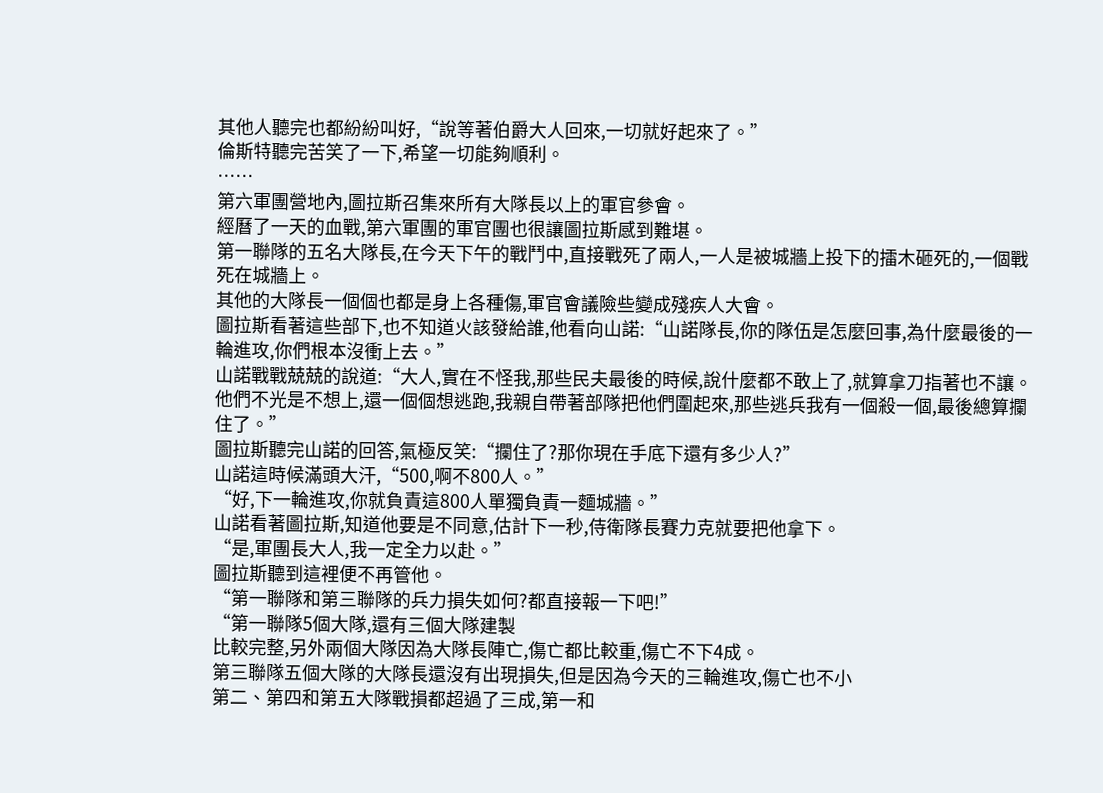其他人聽完也都紛紛叫好,“說等著伯爵大人回來,一切就好起來了。”
倫斯特聽完苦笑了一下,希望一切能夠順利。
……
第六軍團營地內,圖拉斯召集來所有大隊長以上的軍官參會。
經曆了一天的血戰,第六軍團的軍官團也很讓圖拉斯感到難堪。
第一聯隊的五名大隊長,在今天下午的戰鬥中,直接戰死了兩人,一人是被城牆上投下的擂木砸死的,一個戰死在城牆上。
其他的大隊長一個個也都是身上各種傷,軍官會議險些變成殘疾人大會。
圖拉斯看著這些部下,也不知道火該發給誰,他看向山諾:“山諾隊長,你的隊伍是怎麼回事,為什麼最後的一輪進攻,你們根本沒衝上去。”
山諾戰戰兢兢的說道:“大人,實在不怪我,那些民夫最後的時候,說什麼都不敢上了,就算拿刀指著也不讓。
他們不光是不想上,還一個個想逃跑,我親自帶著部隊把他們圍起來,那些逃兵我有一個殺一個,最後總算攔住了。”
圖拉斯聽完山諾的回答,氣極反笑:“攔住了?那你現在手底下還有多少人?”
山諾這時候滿頭大汗,“500,啊不800人。”
“好,下一輪進攻,你就負責這800人單獨負責一麵城牆。”
山諾看著圖拉斯,知道他要是不同意,估計下一秒,侍衛隊長賽力克就要把他拿下。
“是,軍團長大人,我一定全力以赴。”
圖拉斯聽到這裡便不再管他。
“第一聯隊和第三聯隊的兵力損失如何?都直接報一下吧!”
“第一聯隊5個大隊,還有三個大隊建製
比較完整,另外兩個大隊因為大隊長陣亡,傷亡都比較重,傷亡不下4成。
第三聯隊五個大隊的大隊長還沒有出現損失,但是因為今天的三輪進攻,傷亡也不小
第二、第四和第五大隊戰損都超過了三成,第一和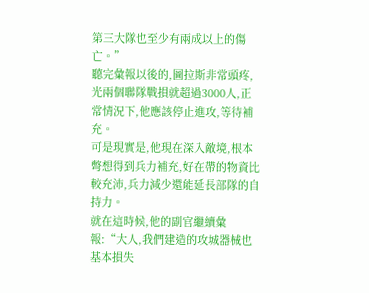第三大隊也至少有兩成以上的傷亡。”
聽完彙報以後的,圖拉斯非常頭疼,光兩個聯隊戰損就超過3000人,正常情況下,他應該停止進攻,等待補充。
可是現實是,他現在深入敵境,根本彆想得到兵力補充,好在帶的物資比較充沛,兵力減少還能延長部隊的自持力。
就在這時候,他的副官繼續彙報:“大人,我們建造的攻城器械也基本損失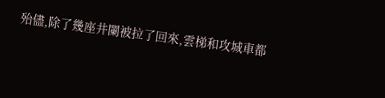殆儘,除了幾座井闌被拉了回來,雲梯和攻城車都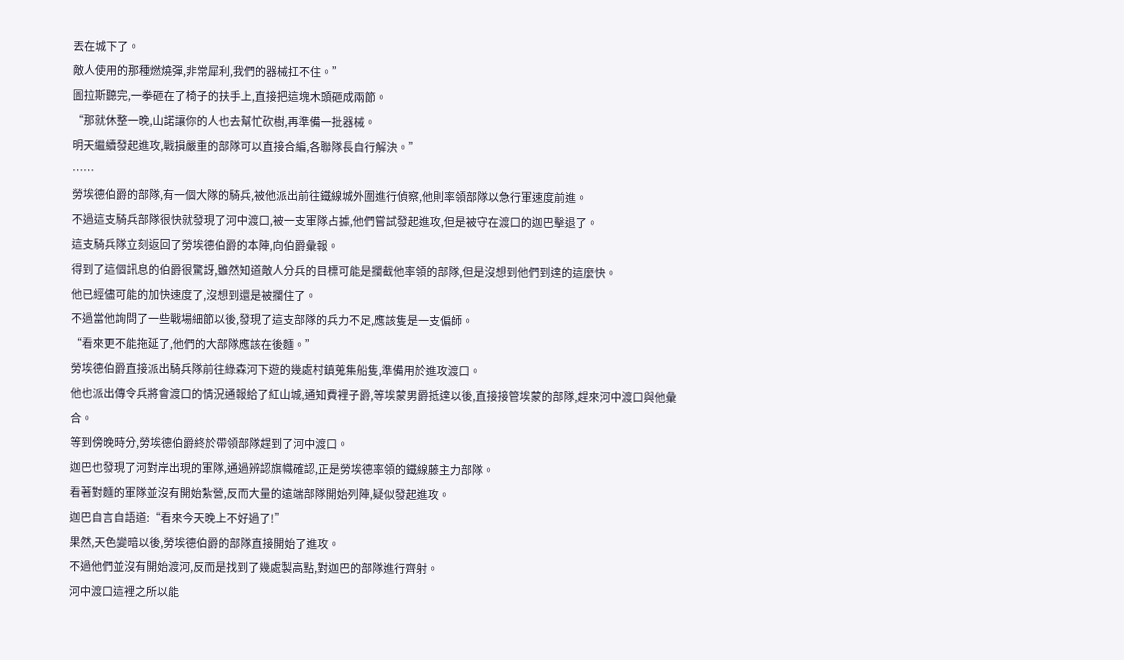丟在城下了。
敵人使用的那種燃燒彈,非常犀利,我們的器械扛不住。”
圖拉斯聽完,一拳砸在了椅子的扶手上,直接把這塊木頭砸成兩節。
“那就休整一晚,山諾讓你的人也去幫忙砍樹,再準備一批器械。
明天繼續發起進攻,戰損嚴重的部隊可以直接合編,各聯隊長自行解決。”
……
勞埃德伯爵的部隊,有一個大隊的騎兵,被他派出前往鐵線城外圍進行偵察,他則率領部隊以急行軍速度前進。
不過這支騎兵部隊很快就發現了河中渡口,被一支軍隊占據,他們嘗試發起進攻,但是被守在渡口的迦巴擊退了。
這支騎兵隊立刻返回了勞埃德伯爵的本陣,向伯爵彙報。
得到了這個訊息的伯爵很驚訝,雖然知道敵人分兵的目標可能是攔截他率領的部隊,但是沒想到他們到達的這麼快。
他已經儘可能的加快速度了,沒想到還是被攔住了。
不過當他詢問了一些戰場細節以後,發現了這支部隊的兵力不足,應該隻是一支偏師。
“看來更不能拖延了,他們的大部隊應該在後麵。”
勞埃德伯爵直接派出騎兵隊前往綠森河下遊的幾處村鎮蒐集船隻,準備用於進攻渡口。
他也派出傳令兵將會渡口的情況通報給了紅山城,通知費裡子爵,等埃蒙男爵抵達以後,直接接管埃蒙的部隊,趕來河中渡口與他彙合。
等到傍晚時分,勞埃德伯爵終於帶領部隊趕到了河中渡口。
迦巴也發現了河對岸出現的軍隊,通過辨認旗幟確認,正是勞埃德率領的鐵線藤主力部隊。
看著對麵的軍隊並沒有開始紮營,反而大量的遠端部隊開始列陣,疑似發起進攻。
迦巴自言自語道:“看來今天晚上不好過了!”
果然,天色變暗以後,勞埃德伯爵的部隊直接開始了進攻。
不過他們並沒有開始渡河,反而是找到了幾處製高點,對迦巴的部隊進行齊射。
河中渡口這裡之所以能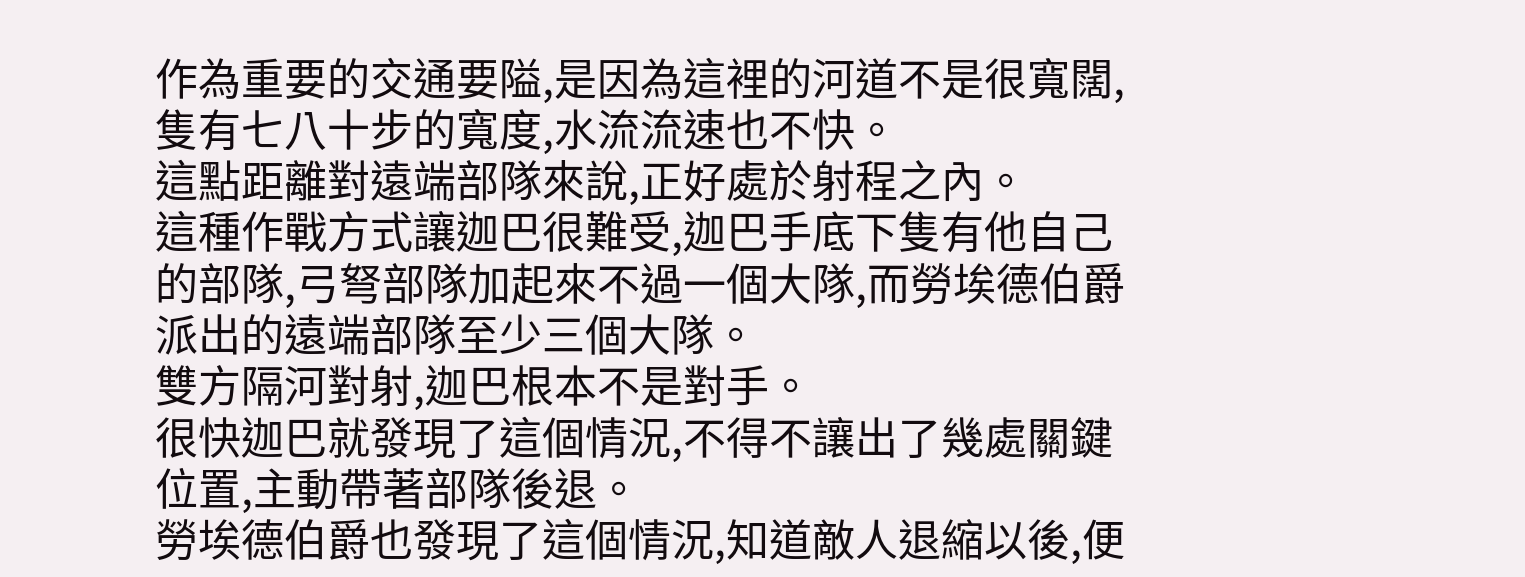作為重要的交通要隘,是因為這裡的河道不是很寬闊,隻有七八十步的寬度,水流流速也不快。
這點距離對遠端部隊來說,正好處於射程之內。
這種作戰方式讓迦巴很難受,迦巴手底下隻有他自己的部隊,弓弩部隊加起來不過一個大隊,而勞埃德伯爵派出的遠端部隊至少三個大隊。
雙方隔河對射,迦巴根本不是對手。
很快迦巴就發現了這個情況,不得不讓出了幾處關鍵位置,主動帶著部隊後退。
勞埃德伯爵也發現了這個情況,知道敵人退縮以後,便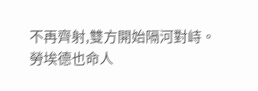不再齊射,雙方開始隔河對峙。
勞埃德也命人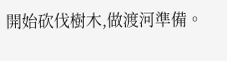開始砍伐樹木,做渡河準備。